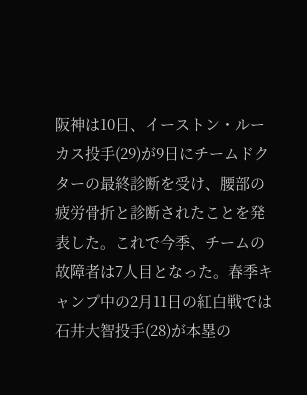阪神は10日、イーストン・ルーカス投手(29)が9日にチームドクターの最終診断を受け、腰部の疲労骨折と診断されたことを発表した。これで今季、チームの故障者は7人目となった。春季キャンプ中の2月11日の紅白戦では石井大智投手(28)が本塁の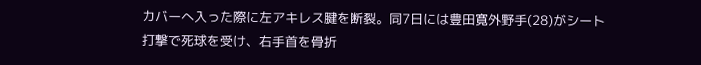カバーへ入った際に左アキレス腱を断裂。同7日には豊田寛外野手(28)がシート打撃で死球を受け、右手首を骨折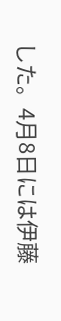した。4月8日には伊藤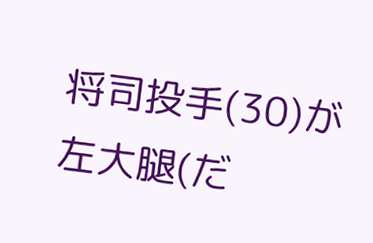将司投手(30)が左大腿(だ